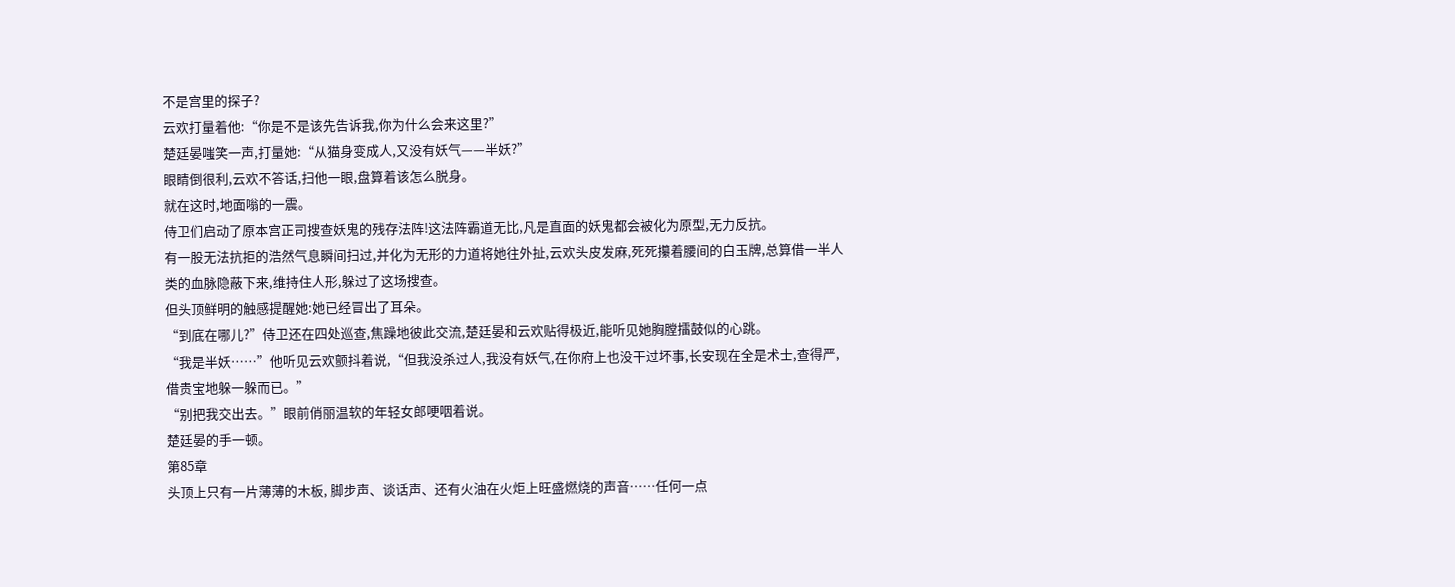不是宫里的探子?
云欢打量着他:“你是不是该先告诉我,你为什么会来这里?”
楚廷晏嗤笑一声,打量她:“从猫身变成人,又没有妖气——半妖?”
眼睛倒很利,云欢不答话,扫他一眼,盘算着该怎么脱身。
就在这时,地面嗡的一震。
侍卫们启动了原本宫正司搜查妖鬼的残存法阵!这法阵霸道无比,凡是直面的妖鬼都会被化为原型,无力反抗。
有一股无法抗拒的浩然气息瞬间扫过,并化为无形的力道将她往外扯,云欢头皮发麻,死死攥着腰间的白玉牌,总算借一半人类的血脉隐蔽下来,维持住人形,躲过了这场搜查。
但头顶鲜明的触感提醒她:她已经冒出了耳朵。
“到底在哪儿?”侍卫还在四处巡查,焦躁地彼此交流,楚廷晏和云欢贴得极近,能听见她胸膛擂鼓似的心跳。
“我是半妖……”他听见云欢颤抖着说,“但我没杀过人,我没有妖气,在你府上也没干过坏事,长安现在全是术士,查得严,借贵宝地躲一躲而已。”
“别把我交出去。”眼前俏丽温软的年轻女郎哽咽着说。
楚廷晏的手一顿。
第85章
头顶上只有一片薄薄的木板, 脚步声、谈话声、还有火油在火炬上旺盛燃烧的声音……任何一点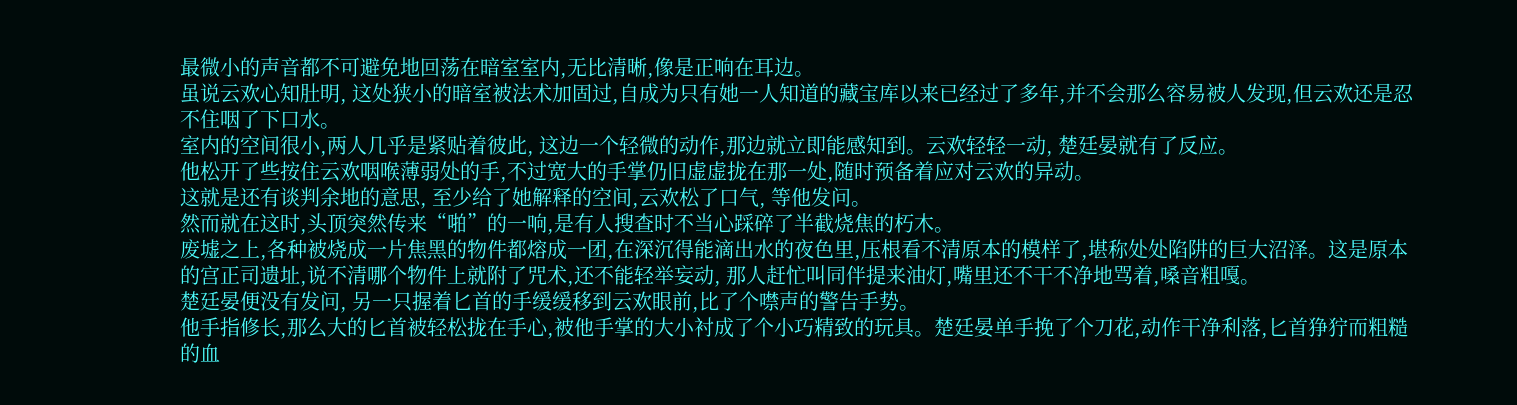最微小的声音都不可避免地回荡在暗室室内,无比清晰,像是正响在耳边。
虽说云欢心知肚明, 这处狭小的暗室被法术加固过,自成为只有她一人知道的藏宝库以来已经过了多年,并不会那么容易被人发现,但云欢还是忍不住咽了下口水。
室内的空间很小,两人几乎是紧贴着彼此, 这边一个轻微的动作,那边就立即能感知到。云欢轻轻一动, 楚廷晏就有了反应。
他松开了些按住云欢咽喉薄弱处的手,不过宽大的手掌仍旧虚虚拢在那一处,随时预备着应对云欢的异动。
这就是还有谈判余地的意思, 至少给了她解释的空间,云欢松了口气, 等他发问。
然而就在这时,头顶突然传来“啪”的一响,是有人搜查时不当心踩碎了半截烧焦的朽木。
废墟之上,各种被烧成一片焦黑的物件都熔成一团,在深沉得能滴出水的夜色里,压根看不清原本的模样了,堪称处处陷阱的巨大沼泽。这是原本的宫正司遗址,说不清哪个物件上就附了咒术,还不能轻举妄动, 那人赶忙叫同伴提来油灯,嘴里还不干不净地骂着,嗓音粗嘎。
楚廷晏便没有发问, 另一只握着匕首的手缓缓移到云欢眼前,比了个噤声的警告手势。
他手指修长,那么大的匕首被轻松拢在手心,被他手掌的大小衬成了个小巧精致的玩具。楚廷晏单手挽了个刀花,动作干净利落,匕首狰狞而粗糙的血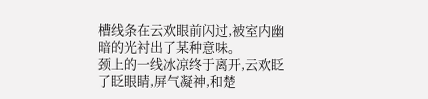槽线条在云欢眼前闪过,被室内幽暗的光衬出了某种意味。
颈上的一线冰凉终于离开,云欢眨了眨眼睛,屏气凝神,和楚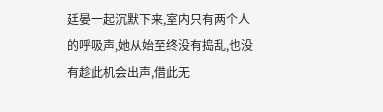廷晏一起沉默下来,室内只有两个人的呼吸声,她从始至终没有捣乱,也没有趁此机会出声,借此无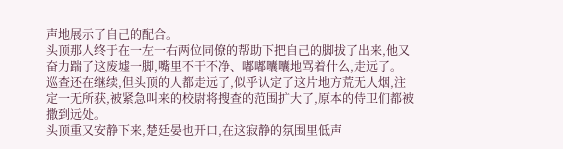声地展示了自己的配合。
头顶那人终于在一左一右两位同僚的帮助下把自己的脚拔了出来,他又奋力踹了这废墟一脚,嘴里不干不净、嘟嘟囔囔地骂着什么,走远了。
巡查还在继续,但头顶的人都走远了,似乎认定了这片地方荒无人烟,注定一无所获,被紧急叫来的校尉将搜查的范围扩大了,原本的侍卫们都被撒到远处。
头顶重又安静下来,楚廷晏也开口,在这寂静的氛围里低声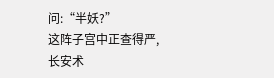问:“半妖?”
这阵子宫中正查得严,长安术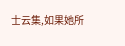士云集,如果她所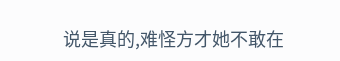说是真的,难怪方才她不敢在